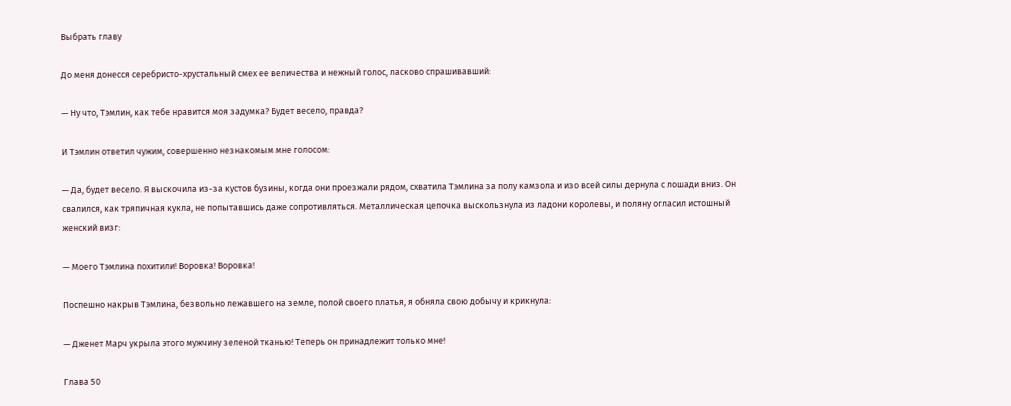Выбрать главу

До меня донесся серебристо-хрустальный смех ее величества и нежный голос, ласково спрашивавший:

— Ну что, Тэмлин, как тебе нравится моя задумка? Будет весело, правда?

И Тэмлин ответил чужим, совершенно незнакомым мне голосом:

— Да, будет весело. Я выскочила из-за кустов бузины, когда они проезжали рядом, схватила Тэмлина за полу камзола и изо всей силы дернула с лошади вниз. Он свалился, как тряпичная кукла, не попытавшись даже сопротивляться. Металлическая цепочка выскользнула из ладони королевы, и поляну огласил истошный женский визг:

— Моего Тэмлина похитили! Воровка! Воровка!

Поспешно накрыв Тэмлина, безвольно лежавшего на земле, полой своего платья, я обняла свою добычу и крикнула:

— Дженет Марч укрыла этого мужчину зеленой тканью! Теперь он принадлежит только мне!

Глава 50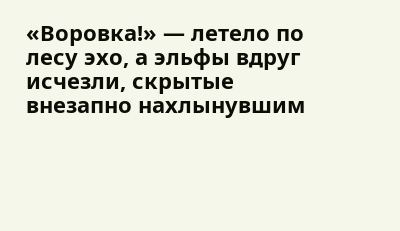«Воровка!» — летело по лесу эхо, а эльфы вдруг исчезли, скрытые внезапно нахлынувшим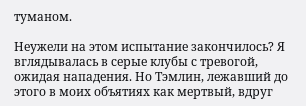туманом.

Неужели на этом испытание закончилось? Я вглядывалась в серые клубы с тревогой, ожидая нападения. Но Тэмлин, лежавший до этого в моих объятиях как мертвый, вдруг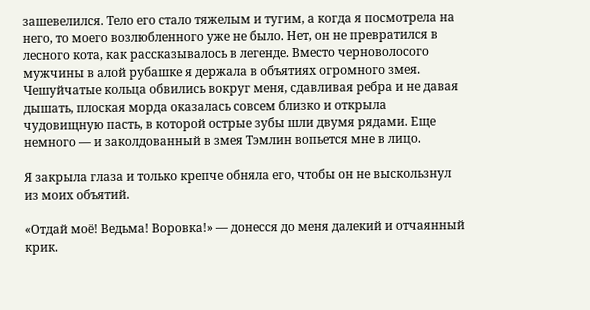зашевелился. Тело его стало тяжелым и тугим, а когда я посмотрела на него, то моего возлюбленного уже не было. Нет, он не превратился в лесного кота, как рассказывалось в легенде. Вместо черноволосого мужчины в алой рубашке я держала в объятиях огромного змея. Чешуйчатые кольца обвились вокруг меня, сдавливая ребра и не давая дышать, плоская морда оказалась совсем близко и открыла чудовищную пасть, в которой острые зубы шли двумя рядами. Еще немного — и заколдованный в змея Тэмлин вопьется мне в лицо.

Я закрыла глаза и только крепче обняла его, чтобы он не выскользнул из моих объятий.

«Отдай моё! Ведьма! Воровка!» — донесся до меня далекий и отчаянный крик.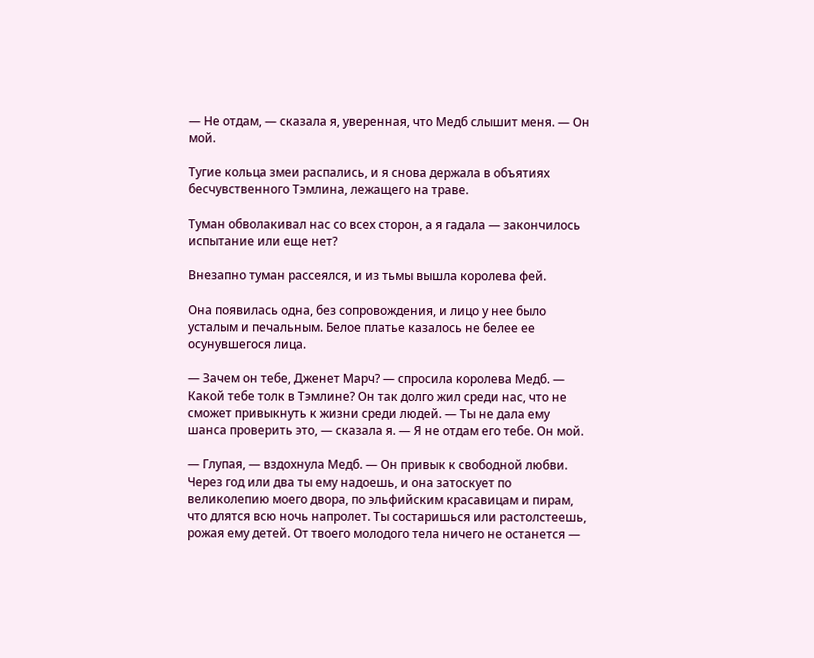— Не отдам, — сказала я, уверенная, что Медб слышит меня. — Он мой.

Тугие кольца змеи распались, и я снова держала в объятиях бесчувственного Тэмлина, лежащего на траве.

Туман обволакивал нас со всех сторон, а я гадала — закончилось испытание или еще нет?

Внезапно туман рассеялся, и из тьмы вышла королева фей.

Она появилась одна, без сопровождения, и лицо у нее было усталым и печальным. Белое платье казалось не белее ее осунувшегося лица.

— Зачем он тебе, Дженет Марч? — спросила королева Медб. — Какой тебе толк в Тэмлине? Он так долго жил среди нас, что не сможет привыкнуть к жизни среди людей. — Ты не дала ему шанса проверить это, — сказала я. — Я не отдам его тебе. Он мой.

— Глупая, — вздохнула Медб. — Он привык к свободной любви. Через год или два ты ему надоешь, и она затоскует по великолепию моего двора, по эльфийским красавицам и пирам, что длятся всю ночь напролет. Ты состаришься или растолстеешь, рожая ему детей. От твоего молодого тела ничего не останется —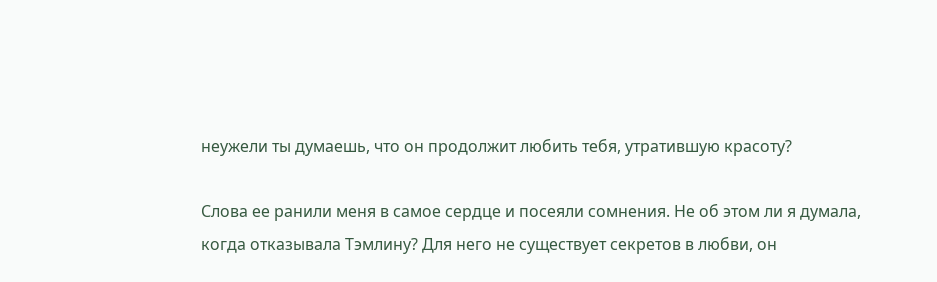неужели ты думаешь, что он продолжит любить тебя, утратившую красоту?

Слова ее ранили меня в самое сердце и посеяли сомнения. Не об этом ли я думала, когда отказывала Тэмлину? Для него не существует секретов в любви, он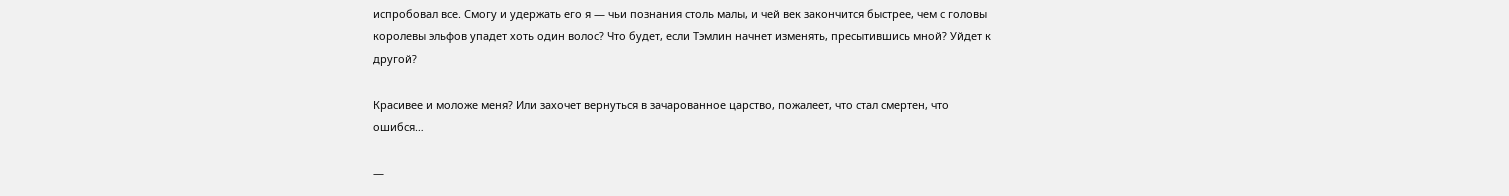испробовал все. Смогу и удержать его я — чьи познания столь малы, и чей век закончится быстрее, чем с головы королевы эльфов упадет хоть один волос? Что будет, если Тэмлин начнет изменять, пресытившись мной? Уйдет к другой?

Красивее и моложе меня? Или захочет вернуться в зачарованное царство, пожалеет, что стал смертен, что ошибся…

—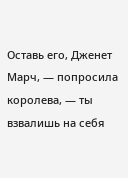Оставь его, Дженет Марч, — попросила королева, — ты взвалишь на себя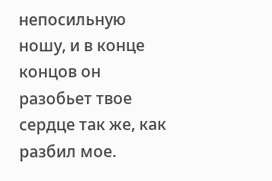непосильную ношу, и в конце концов он разобьет твое сердце так же, как разбил мое.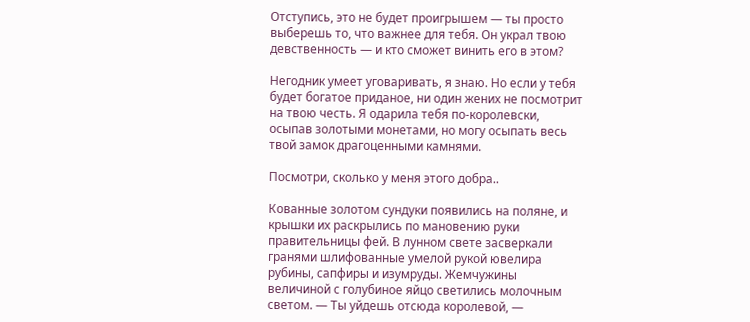Отступись, это не будет проигрышем — ты просто выберешь то, что важнее для тебя. Он украл твою девственность — и кто сможет винить его в этом?

Негодник умеет уговаривать, я знаю. Но если у тебя будет богатое приданое, ни один жених не посмотрит на твою честь. Я одарила тебя по-королевски, осыпав золотыми монетами, но могу осыпать весь твой замок драгоценными камнями.

Посмотри, сколько у меня этого добра..

Кованные золотом сундуки появились на поляне, и крышки их раскрылись по мановению руки правительницы фей. В лунном свете засверкали гранями шлифованные умелой рукой ювелира рубины, сапфиры и изумруды. Жемчужины величиной с голубиное яйцо светились молочным светом. — Ты уйдешь отсюда королевой, —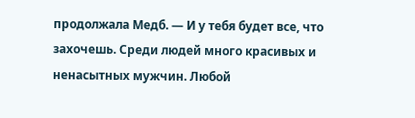продолжала Медб. — И у тебя будет все, что захочешь. Среди людей много красивых и ненасытных мужчин. Любой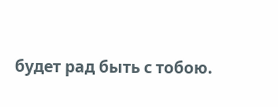будет рад быть с тобою.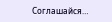Соглашайся…